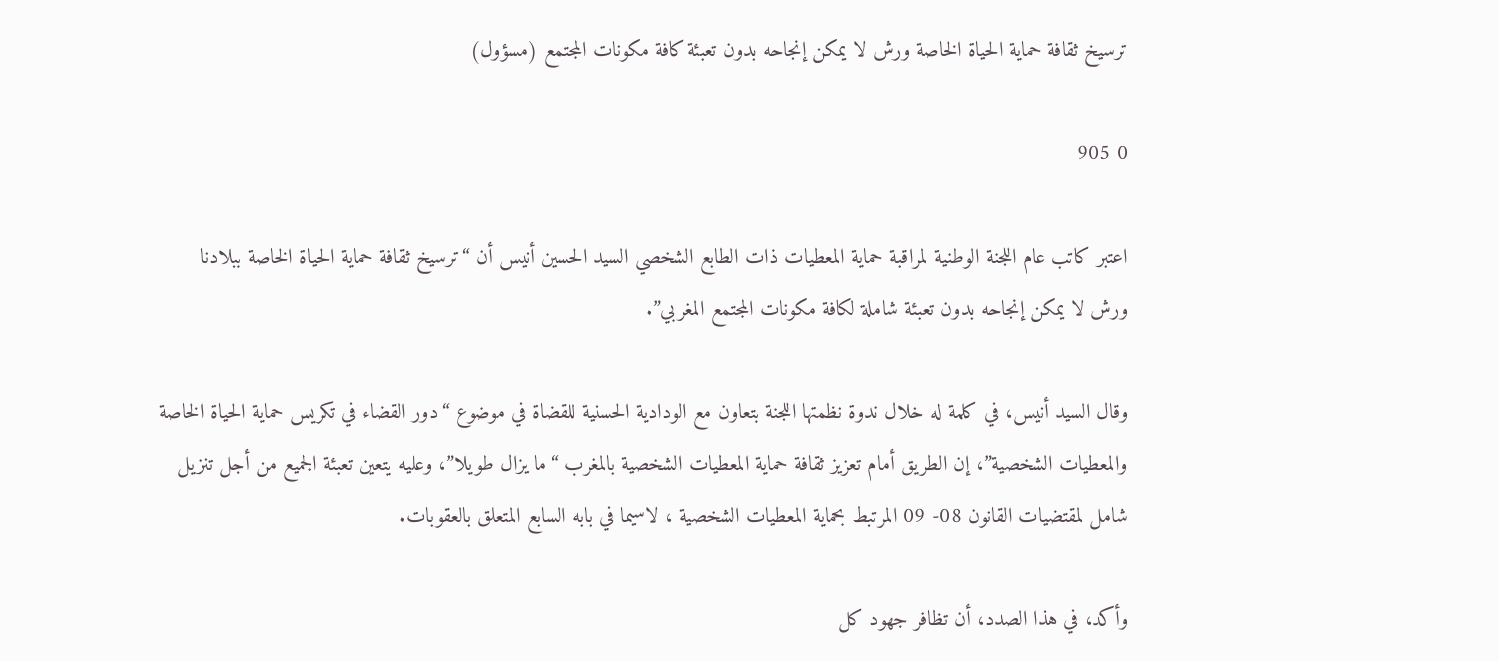ترسيخ ثقافة حماية الحياة الخاصة ورش لا يمكن إنجاحه بدون تعبئة كافة مكونات المجتمع (مسؤول)

0 905

اعتبر كاتب عام اللجنة الوطنية لمراقبة حماية المعطيات ذات الطابع الشخصي السيد الحسين أنيس أن “ترسيخ ثقافة حماية الحياة الخاصة ببلادنا ورش لا يمكن إنجاحه بدون تعبئة شاملة لكافة مكونات المجتمع المغربي”.

وقال السيد أنيس، في كلمة له خلال ندوة نظمتها اللجنة بتعاون مع الودادية الحسنية للقضاة في موضوع “دور القضاء في تكريس حماية الحياة الخاصة والمعطيات الشخصية”، إن الطريق أمام تعزيز ثقافة حماية المعطيات الشخصية بالمغرب “ما يزال طويلا”، وعليه يتعين تعبئة الجميع من أجل تنزيل شامل لمقتضيات القانون 08- 09 المرتبط بحماية المعطيات الشخصية ، لاسيما في بابه السابع المتعلق بالعقوبات.

وأكد، في هذا الصدد، أن تظافر جهود كل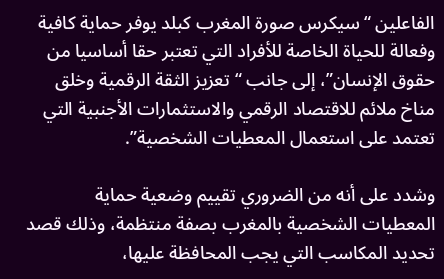الفاعلين “سيكرس صورة المغرب كبلد يوفر حماية كافية وفعالة للحياة الخاصة للأفراد التي تعتبر حقا أساسيا من حقوق الإنسان”، إلى جانب “تعزيز الثقة الرقمية وخلق مناخ ملائم للاقتصاد الرقمي والاستثمارات الأجنبية التي تعتمد على استعمال المعطيات الشخصية”.

وشدد على أنه من الضروري تقييم وضعية حماية المعطيات الشخصية بالمغرب بصفة منتظمة، وذلك قصد تحديد المكاسب التي يجب المحافظة عليها،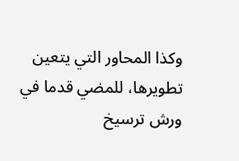وكذا المحاور التي يتعين تطويرها، للمضي قدما في ورش ترسيخ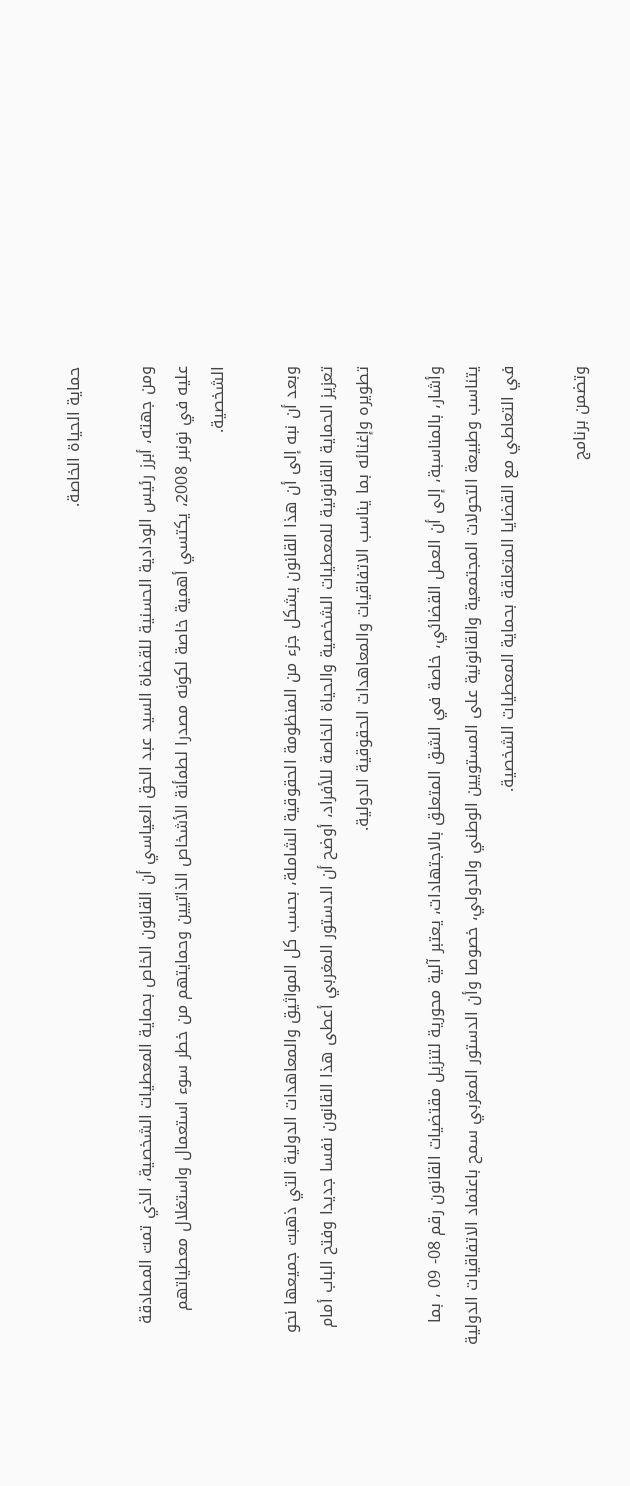حماية الحياة الخاصة.

ومن جهته، أبرز رئيس الودادية الحسنية للقضاة السيد عبد الحق العياسي أن القانون الخاص بحماية المعطيات الشخصية، الذي تمت المصادقة عليه في نونبر 2008، يكتسي أهمية خاصة لكونه مصدرا لطمأنة الأشخاص الذاتيين وحمايتهم من خطر سوء استعمال واستغلال معطياتهم الشخصية.

وبعد أن نبه إلى أن هذا القانون يشكل جزء من المنظومة الحقوقية الشاملة، بحسب كل المواثيق والمعاهدات الدولية التي ذهبت جميعها نحو تعزيز الحماية القانونية للمعطيات الشخصية والحياة الخاصة للأفراد، أوضح أن الدستور المغربي أعطى هذا القانون نفسا جديدا وفتح الباب أمام تطويره وإغنائه بما يناسب الاتفاقيات والمعاهدات الحقوقية الدولية.

وأشار، بالمناسبة، إلى أن العمل القضائي، خاصة في الشق المتعلق بالاجتهادات، يعتبر آلية محورية لتنزيل مقتضيات القانون رقم 08- 09 ، بما يتناسب وطبيعة التحولات المجتمعية والقانونية على المستويين الوطني والدولي، خصوصا وأن الدستور المغربي سمح باعتماد الاتفاقيات الدولية في التعاطي مع القضايا المتعلقة بحماية المعطيات الشخصية.

وتضمن برنامج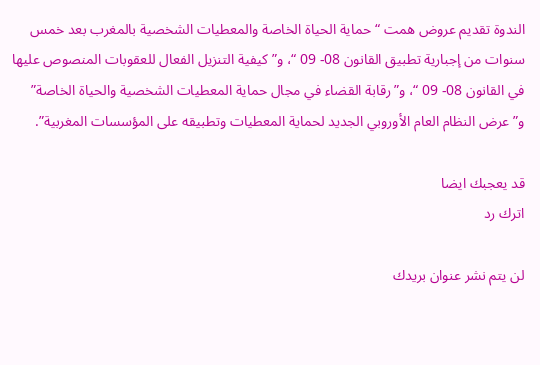الندوة تقديم عروض همت “حماية الحياة الخاصة والمعطيات الشخصية بالمغرب بعد خمس سنوات من إجبارية تطبيق القانون 08- 09 “، و”كيفية التنزيل الفعال للعقوبات المنصوص عليها في القانون 08- 09 “، و”رقابة القضاء في مجال حماية المعطيات الشخصية والحياة الخاصة” و”عرض النظام العام الأوروبي الجديد لحماية المعطيات وتطبيقه على المؤسسات المغربية”.

قد يعجبك ايضا
اترك رد

لن يتم نشر عنوان بريدك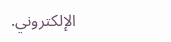الإلكتروني.